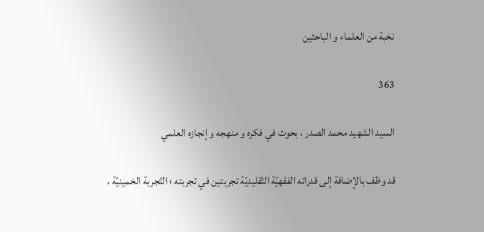نخبة من العلماء و الباحثين

363

السيد الشهيد محمد الصدر ، بحوث في فكره و منهجه و إنجازه العلمي

قد وظف بالإضافة إلى قدراته الفقهيّة التّقليديّة تجربتين في تجربته ؛ التّجربة الخمينيّة ،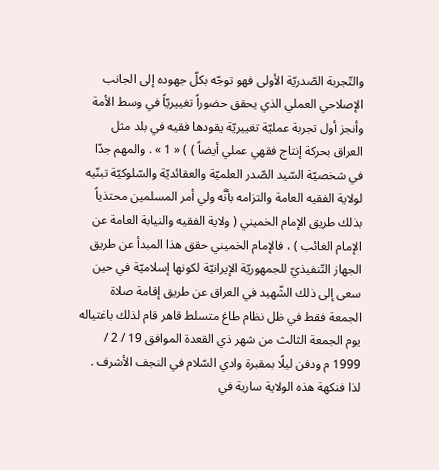والتّجربة الصّدريّة الأولى فهو توجّه بكلّ جهوده إلى الجانب الإصلاحي العملي الذي يحقق حضوراً تغييريّاً في وسط الأمة وأنجز أول تجربة عمليّة تغييريّة يقودها فقيه في بلد مثل العراق بحركة إنتاج فقهي عملي أيضاً ) ) « 1 » . والمهم جدّا في شخصيّة السّيد الصّدر العلميّة والعقائديّة والسّلوكيّة تبنّيه لولاية الفقيه العامة والتزامه بأنَّه ولي أمر المسلمين محتذياً بذلك طريق الإمام الخميني ( ولاية الفقيه والنيابة العامة عن الإمام الغائب ) ، فالإمام الخميني حقق هذا المبدأ عن طريق الجهاز التّنفيذيّ للجمهوريّة الإيرانيّة لكونها إسلاميّة في حين سعى إلى ذلك الشّهيد في العراق عن طريق إقامة صلاة الجمعة فقط في ظل نظام طاغ متسلط قاهر قام لذلك باغتياله يوم الجمعة الثالث من شهر ذي القعدة الموافق 19 / 2 / 1999 م ودفن ليلًا بمقبرة وادي السّلام في النجف الأشرف . لذا فنكهة هذه الولاية سارية في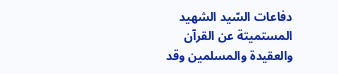دفاعات السّيد الشهيد المستميتة عن القرآن والعقيدة والمسلمين وقد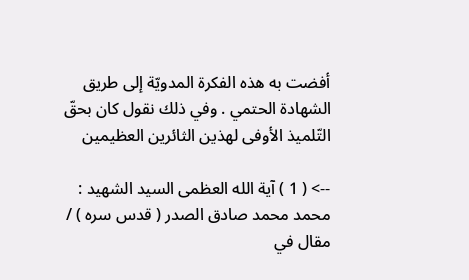أفضت به هذه الفكرة المدويّة إلى طريق الشهادة الحتمي . وفي ذلك نقول كان بحقّ التّلميذ الأوفى لهذين الثائرين العظيمين

--> ( 1 ) آية الله العظمى السيد الشهيد : محمد محمد صادق الصدر ( قدس سره ) / مقال في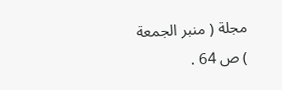مجلة ( منبر الجمعة ) ص 64 .